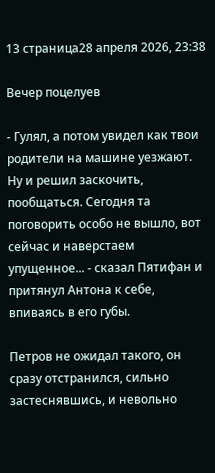13 страница28 апреля 2026, 23:38

Вечер поцелуев

- Гулял, а потом увидел как твои родители на машине уезжают. Ну и решил заскочить, пообщаться. Сегодня та поговорить особо не вышло, вот сейчас и наверстаем упущенное... - сказал Пятифан и притянул Антона к себе, впиваясь в его губы.

Петров не ожидал такого, он сразу отстранился, сильно застеснявшись, и невольно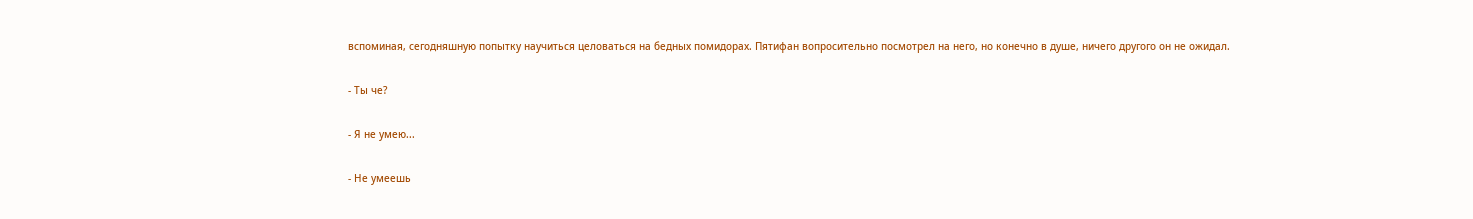вспоминая, сегодняшную попытку научиться целоваться на бедных помидорах. Пятифан вопросительно посмотрел на него, но конечно в душе, ничего другого он не ожидал.

- Ты че?

- Я не умею...

- Не умеешь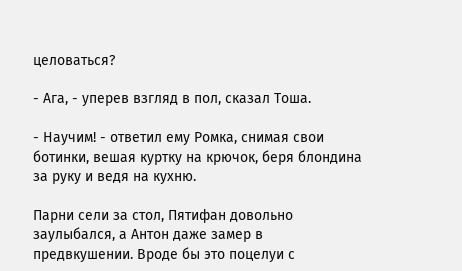целоваться?

- Ага, - уперев взгляд в пол, сказал Тоша.

- Научим! - ответил ему Ромка, снимая свои ботинки, вешая куртку на крючок, беря блондина за руку и ведя на кухню.

Парни сели за стол, Пятифан довольно заулыбался, а Антон даже замер в предвкушении. Вроде бы это поцелуи с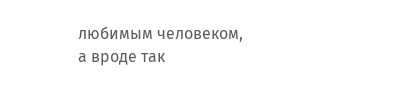любимым человеком, а вроде так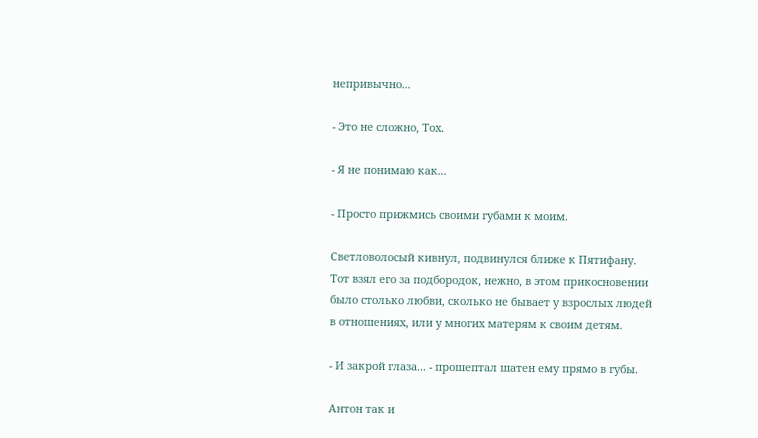непривычно...

- Это не сложно, Тох.

- Я не понимаю как...

- Просто прижмись своими губами к моим.

Светловолосый кивнул, подвинулся ближе к Пятифану. Тот взял его за подбородок, нежно, в этом прикосновении было столько любви, сколько не бывает у взрослых людей в отношениях, или у многих матерям к своим детям.

- И закрой глаза... - прошептал шатен ему прямо в губы.

Антон так и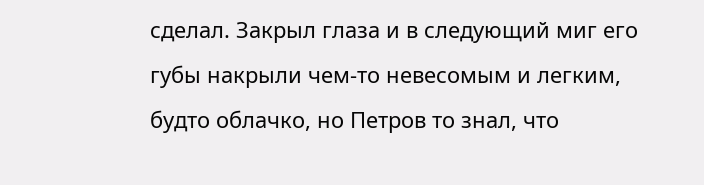сделал. Закрыл глаза и в следующий миг его губы накрыли чем-то невесомым и легким, будто облачко, но Петров то знал, что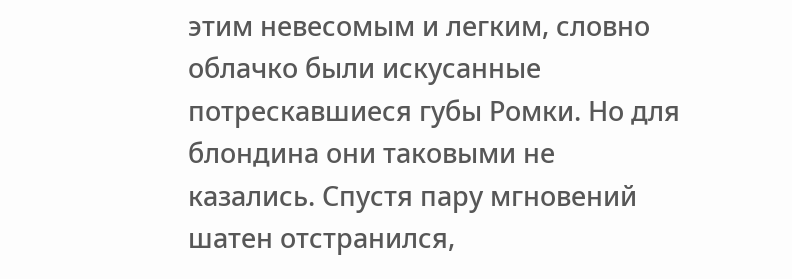этим невесомым и легким, словно облачко были искусанные потрескавшиеся губы Ромки. Но для блондина они таковыми не казались. Спустя пару мгновений шатен отстранился,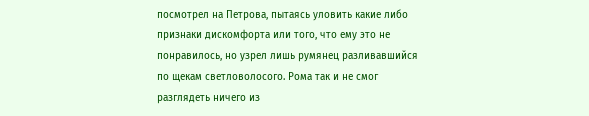посмотрел на Петрова, пытаясь уловить какие либо признаки дискомфорта или того, что ему это не понравилось, но узрел лишь румянец разливавшийся по щекам светловолосого. Рома так и не смог разглядеть ничего из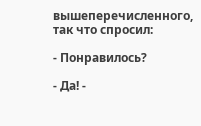вышеперечисленного, так что спросил:

- Понравилось?

- Да! -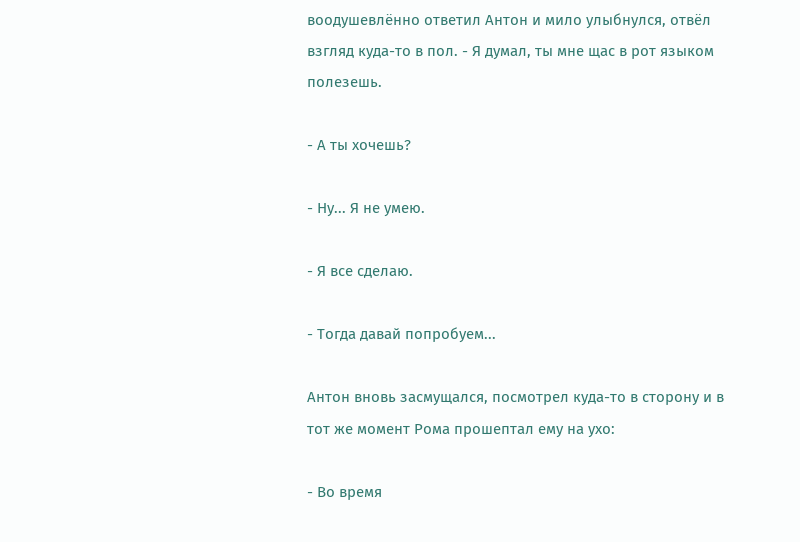воодушевлённо ответил Антон и мило улыбнулся, отвёл взгляд куда-то в пол. - Я думал, ты мне щас в рот языком полезешь.

- А ты хочешь?

- Ну... Я не умею.

- Я все сделаю.

- Тогда давай попробуем...

Антон вновь засмущался, посмотрел куда-то в сторону и в тот же момент Рома прошептал ему на ухо:

- Во время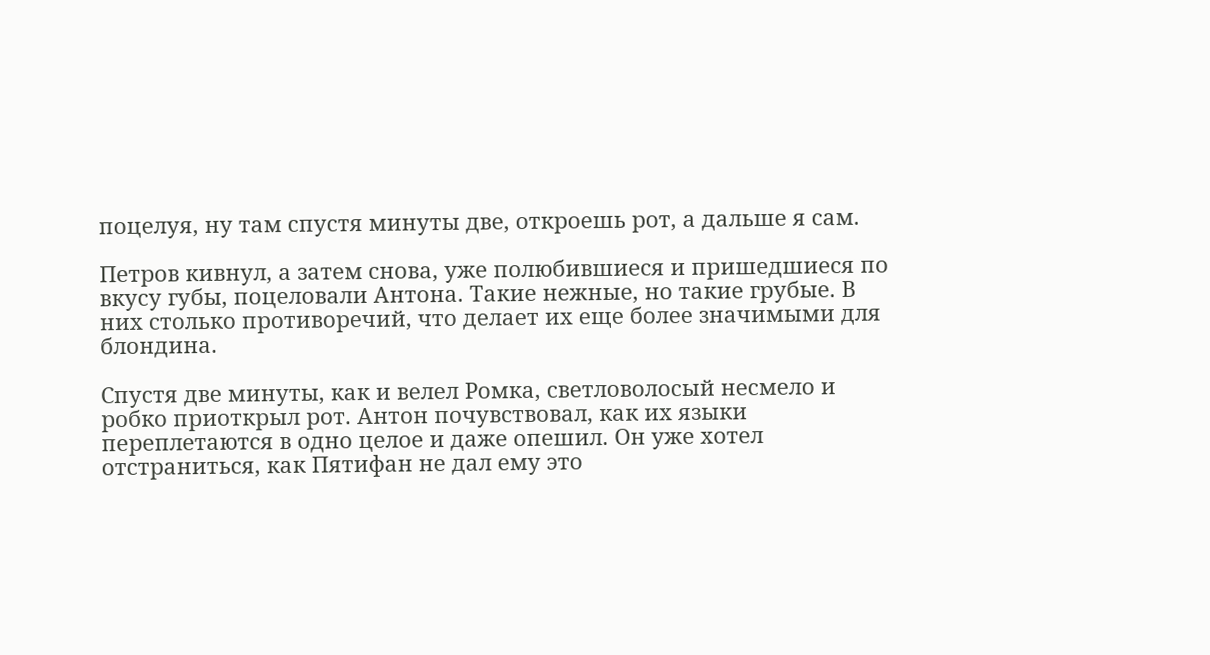поцелуя, ну там спустя минуты две, откроешь рот, а дальше я сам.

Петров кивнул, а затем снова, уже полюбившиеся и пришедшиеся по вкусу губы, поцеловали Антона. Такие нежные, но такие грубые. В них столько противоречий, что делает их еще более значимыми для блондина.

Спустя две минуты, как и велел Ромка, светловолосый несмело и робко приоткрыл рот. Антон почувствовал, как их языки переплетаются в одно целое и даже опешил. Он уже хотел отстраниться, как Пятифан не дал ему это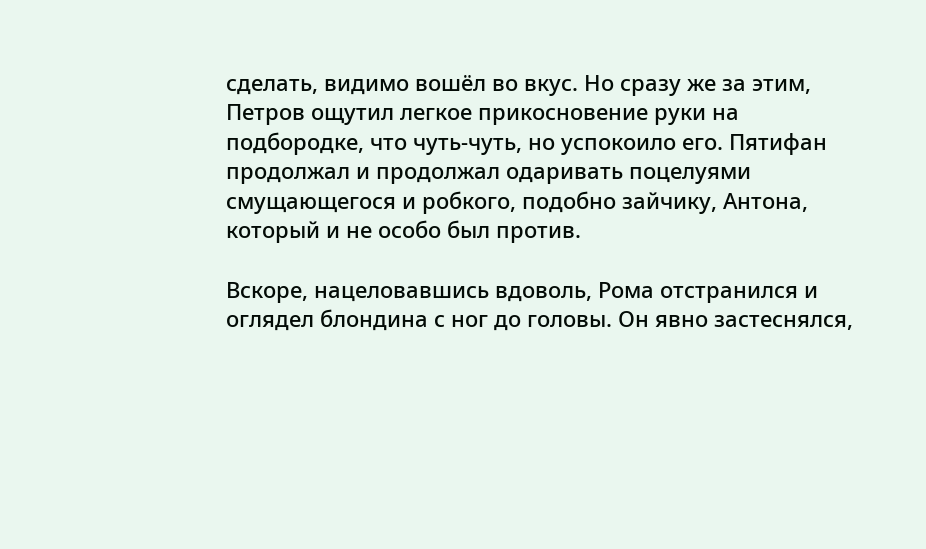сделать, видимо вошёл во вкус. Но сразу же за этим, Петров ощутил легкое прикосновение руки на подбородке, что чуть-чуть, но успокоило его. Пятифан продолжал и продолжал одаривать поцелуями смущающегося и робкого, подобно зайчику, Антона, который и не особо был против.

Вскоре, нацеловавшись вдоволь, Рома отстранился и оглядел блондина с ног до головы. Он явно застеснялся,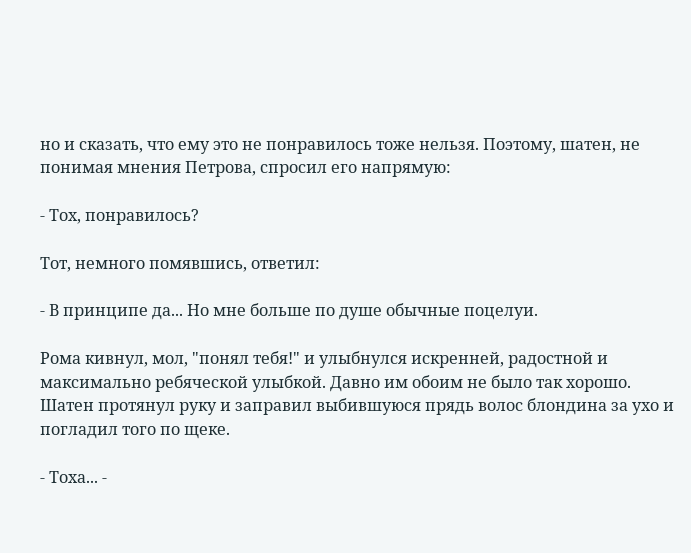но и сказать, что ему это не понравилось тоже нельзя. Поэтому, шатен, не понимая мнения Петрова, спросил его напрямую:

- Тох, понравилось?

Тот, немного помявшись, ответил:

- В принципе да... Но мне больше по душе обычные поцелуи.

Рома кивнул, мол, "понял тебя!" и улыбнулся искренней, радостной и максимально ребяческой улыбкой. Давно им обоим не было так хорошо. Шатен протянул руку и заправил выбившуюся прядь волос блондина за ухо и погладил того по щеке.

- Тоха... -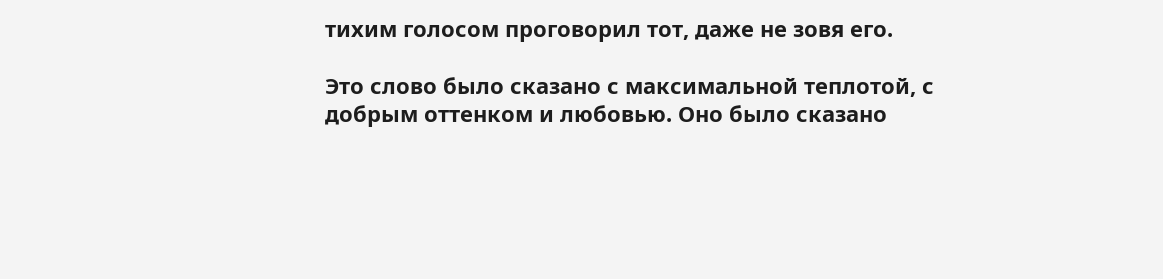тихим голосом проговорил тот, даже не зовя его.

Это слово было сказано с максимальной теплотой, с добрым оттенком и любовью. Оно было сказано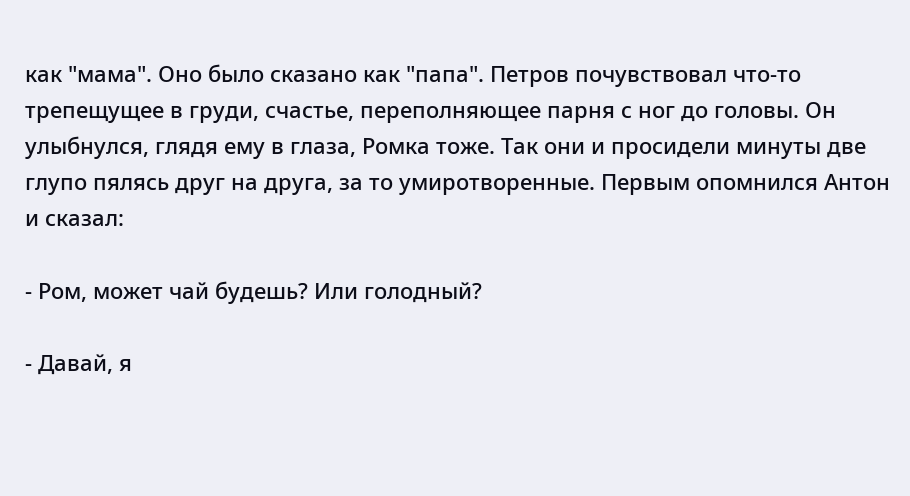как "мама". Оно было сказано как "папа". Петров почувствовал что-то трепещущее в груди, счастье, переполняющее парня с ног до головы. Он улыбнулся, глядя ему в глаза, Ромка тоже. Так они и просидели минуты две глупо пялясь друг на друга, за то умиротворенные. Первым опомнился Антон и сказал:

- Ром, может чай будешь? Или голодный?

- Давай, я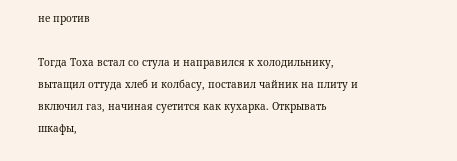не против

Тогда Тоха встал со стула и направился к холодильнику, вытащил оттуда хлеб и колбасу, поставил чайник на плиту и включил газ, начиная суетится как кухарка. Открывать шкафы,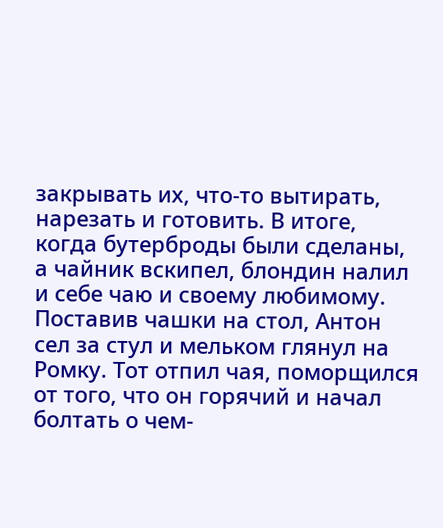закрывать их, что-то вытирать, нарезать и готовить. В итоге, когда бутерброды были сделаны, а чайник вскипел, блондин налил и себе чаю и своему любимому. Поставив чашки на стол, Антон сел за стул и мельком глянул на Ромку. Тот отпил чая, поморщился от того, что он горячий и начал болтать о чем-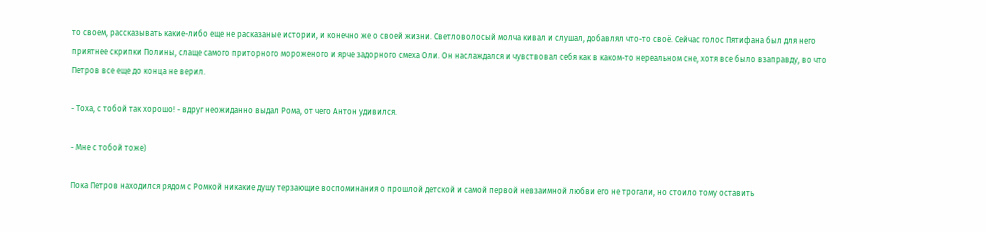то своем, рассказывать какие-либо еще не расказаные истории, и конечно же о своей жизни. Светловолосый молча кивал и слушал, добавлял что-то своё. Сейчас голос Пятифана был для него приятнее скрипки Полины, слаще самого приторного мороженого и ярче задорного смеха Оли. Он наслаждался и чувствовал себя как в каком-то нереальном сне, хотя все было взаправду, во что Петров все еще до конца не верил.

- Тоха, с тобой так хорошо! - вдруг неожиданно выдал Рома, от чего Антон удивился.

- Мне с тобой тоже)

Пока Петров находился рядом с Ромкой никакие душу терзающие воспоминания о прошлой детской и самой первой невзаимной любви его не трогали, но стоило тому оставить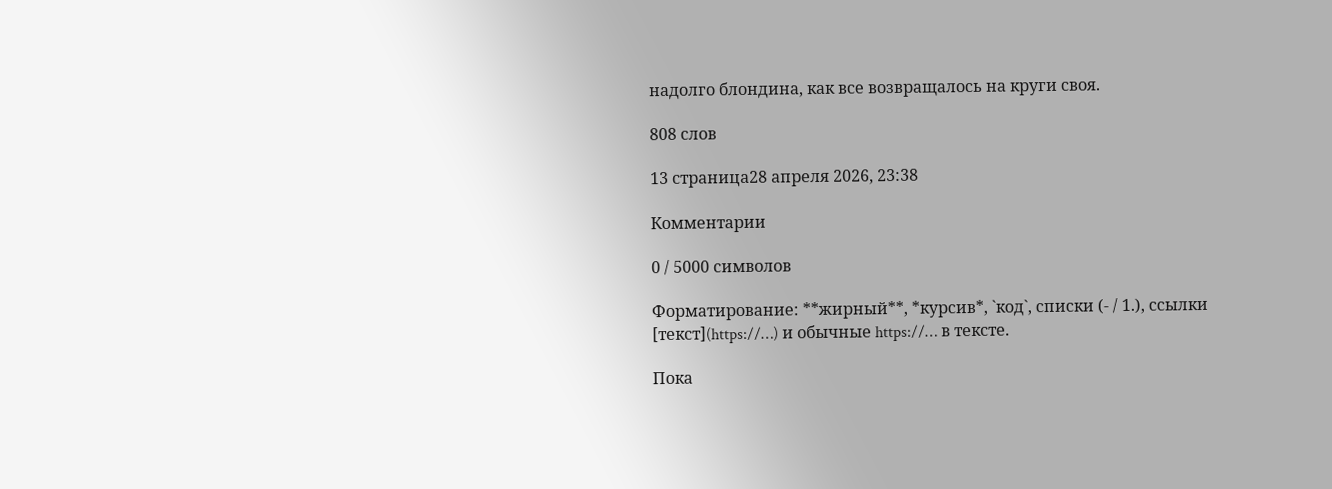надолго блондина, как все возвращалось на круги своя.

808 слов

13 страница28 апреля 2026, 23:38

Комментарии

0 / 5000 символов

Форматирование: **жирный**, *курсив*, `код`, списки (- / 1.), ссылки [текст](https://…) и обычные https://… в тексте.

Пока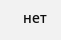нет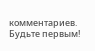комментариев. Будьте первым!